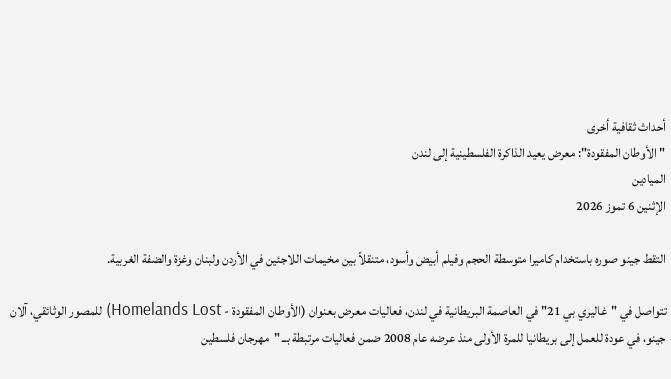أحداث ثقافية أخرى
"الأوطان المفقودة": معرض يعيد الذاكرة الفلسطينية إلى لندن
الميادين
الإثنين 6 تموز 2026

التقط جينو صوره باستخدام كاميرا متوسطة الحجم وفيلم أبيض وأسود، متنقلاً بين مخيمات اللاجئين في الأردن ولبنان وغزة والضفة الغربية.

تتواصل في "غاليري بي 21" في العاصمة البريطانية في لندن، فعاليات معرض بعنوان (الأوطان المفقودة - Homelands Lost) للمصور الوثائقي، آلان جينو، في عودة للعمل إلى بريطانيا للمرة الأولى منذ عرضه عام 2008 ضمن فعاليات مرتبطة بــ "مهرجان فلسطين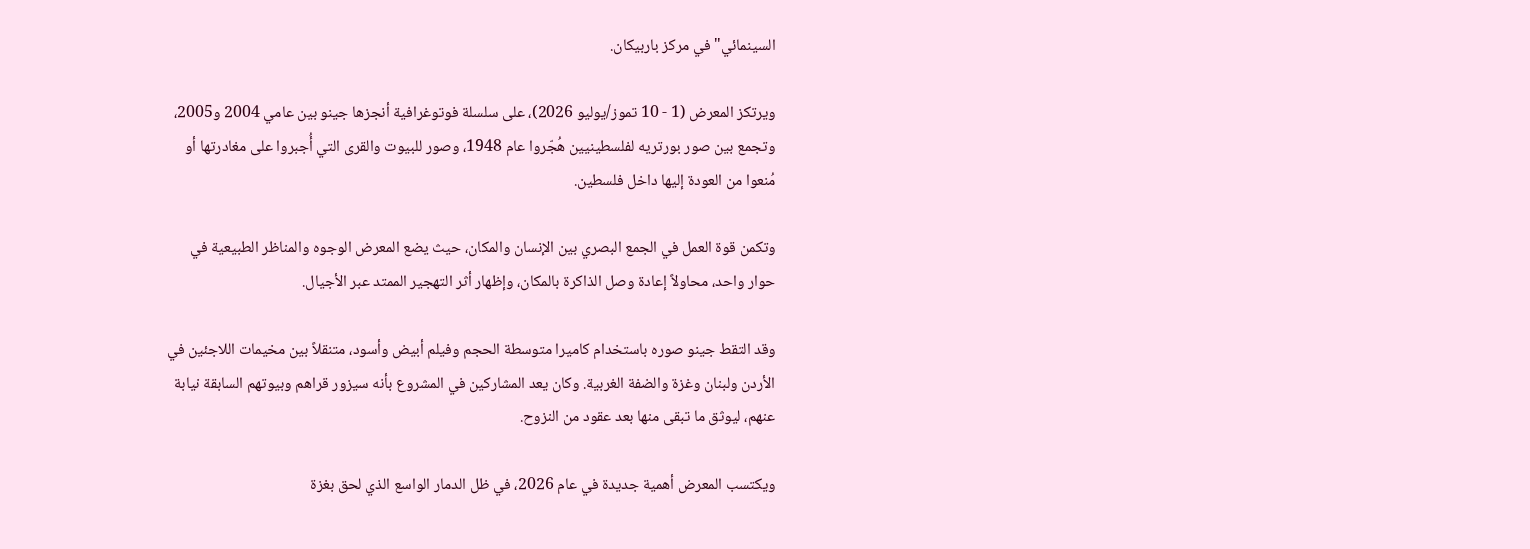السينمائي" في مركز باربيكان.

ويرتكز المعرض (1 - 10 تموز/يوليو 2026)، على سلسلة فوتوغرافية أنجزها جينو بين عامي 2004 و2005، وتجمع بين صور بورتريه لفلسطينيين هُجّروا عام 1948، وصور للبيوت والقرى التي أُجبروا على مغادرتها أو مُنعوا من العودة إليها داخل فلسطين.

وتكمن قوة العمل في الجمع البصري بين الإنسان والمكان، حيث يضع المعرض الوجوه والمناظر الطبيعية في حوار واحد، محاولاً إعادة وصل الذاكرة بالمكان، وإظهار أثر التهجير الممتد عبر الأجيال.

وقد التقط جينو صوره باستخدام كاميرا متوسطة الحجم وفيلم أبيض وأسود، متنقلاً بين مخيمات اللاجئين في الأردن ولبنان وغزة والضفة الغربية. وكان يعد المشاركين في المشروع بأنه سيزور قراهم وبيوتهم السابقة نيابة عنهم، ليوثق ما تبقى منها بعد عقود من النزوح.

ويكتسب المعرض أهمية جديدة في عام 2026، في ظل الدمار الواسع الذي لحق بغزة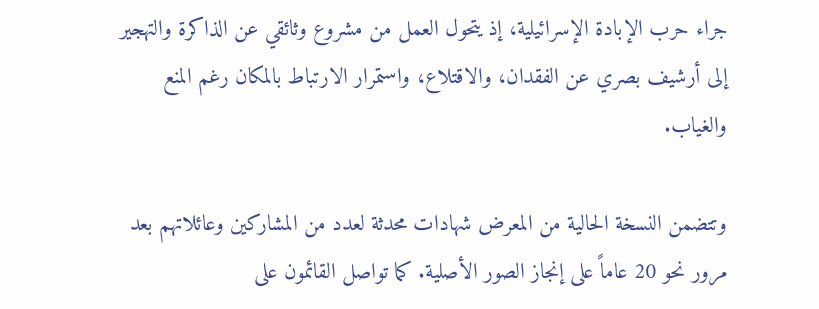جراء حرب الإبادة الإسرائيلية، إذ يتحول العمل من مشروع وثائقي عن الذاكرة والتهجير إلى أرشيف بصري عن الفقدان، والاقتلاع، واستمرار الارتباط بالمكان رغم المنع والغياب.

وتتضمن النسخة الحالية من المعرض شهادات محدثة لعدد من المشاركين وعائلاتهم بعد مرور نحو 20 عاماً على إنجاز الصور الأصلية. كما تواصل القائمون على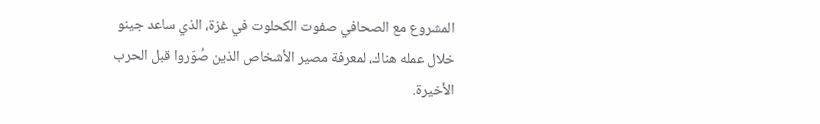المشروع مع الصحافي صفوت الكحلوت في غزة، الذي ساعد جينو خلال عمله هناك، لمعرفة مصير الأشخاص الذين صُوّروا قبل الحرب الأخيرة.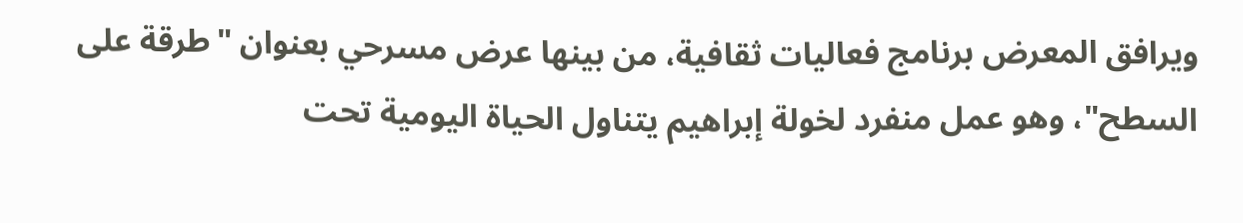ويرافق المعرض برنامج فعاليات ثقافية، من بينها عرض مسرحي بعنوان "طرقة على السطح"، وهو عمل منفرد لخولة إبراهيم يتناول الحياة اليومية تحت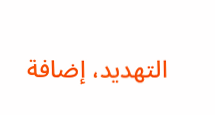التهديد، إضافة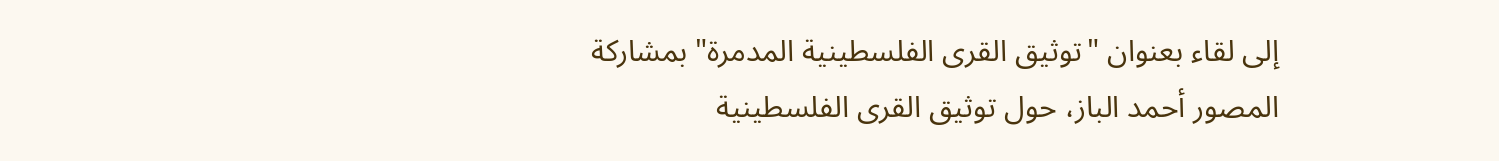إلى لقاء بعنوان "توثيق القرى الفلسطينية المدمرة" بمشاركة المصور أحمد الباز، حول توثيق القرى الفلسطينية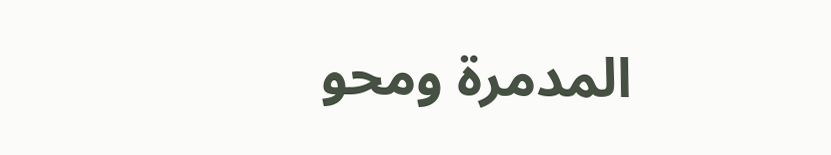المدمرة ومحو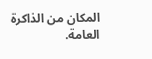المكان من الذاكرة العامة.